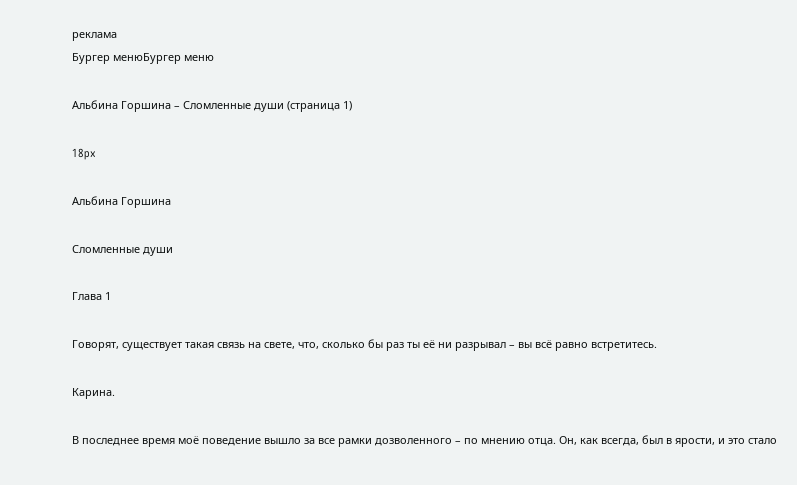реклама
Бургер менюБургер меню

Альбина Горшина – Сломленные души (страница 1)

18px

Альбина Горшина

Сломленные души

Глава 1

Говорят, существует такая связь на свете, что, сколько бы раз ты её ни разрывал – вы всё равно встретитесь.

Карина.

В последнее время моё поведение вышло за все рамки дозволенного – по мнению отца. Он, как всегда, был в ярости, и это стало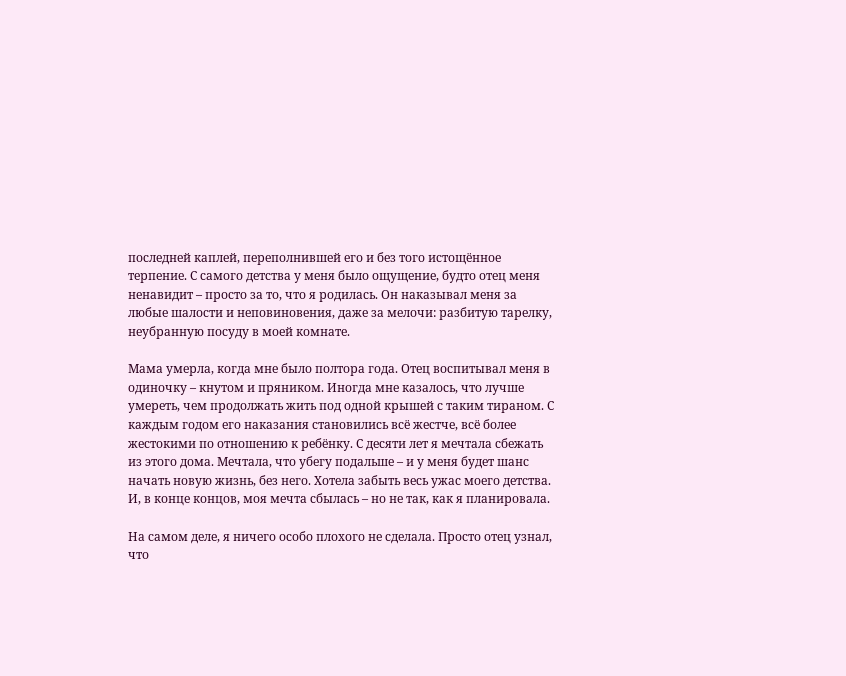последней каплей, переполнившей его и без того истощённое терпение. С самого детства у меня было ощущение, будто отец меня ненавидит – просто за то, что я родилась. Он наказывал меня за любые шалости и неповиновения, даже за мелочи: разбитую тарелку, неубранную посуду в моей комнате.

Мама умерла, когда мне было полтора года. Отец воспитывал меня в одиночку – кнутом и пряником. Иногда мне казалось, что лучше умереть, чем продолжать жить под одной крышей с таким тираном. С каждым годом его наказания становились всё жестче, всё более жестокими по отношению к ребёнку. С десяти лет я мечтала сбежать из этого дома. Мечтала, что убегу подальше – и у меня будет шанс начать новую жизнь, без него. Хотела забыть весь ужас моего детства. И, в конце концов, моя мечта сбылась – но не так, как я планировала.

На самом деле, я ничего особо плохого не сделала. Просто отец узнал, что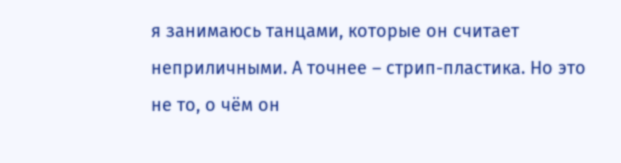я занимаюсь танцами, которые он считает неприличными. А точнее – стрип-пластика. Но это не то, о чём он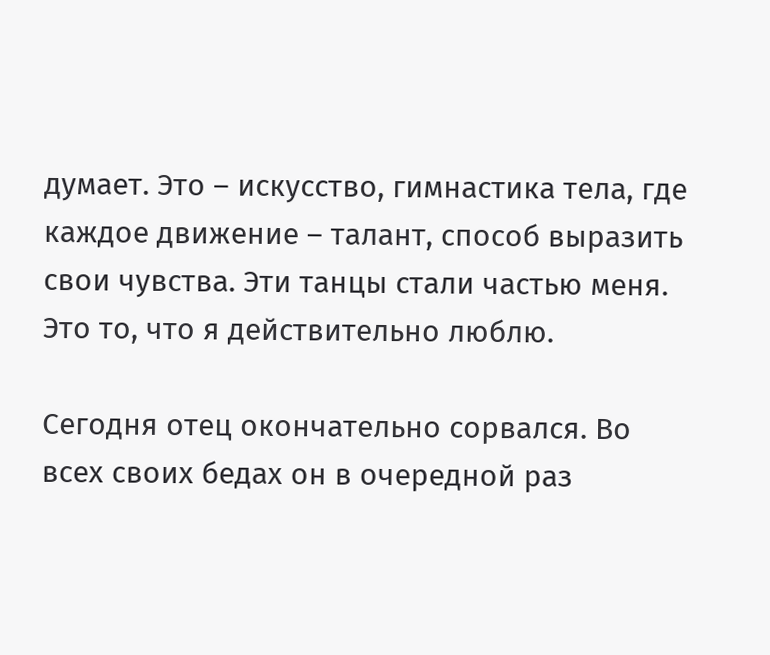думает. Это – искусство, гимнастика тела, где каждое движение – талант, способ выразить свои чувства. Эти танцы стали частью меня. Это то, что я действительно люблю.

Сегодня отец окончательно сорвался. Во всех своих бедах он в очередной раз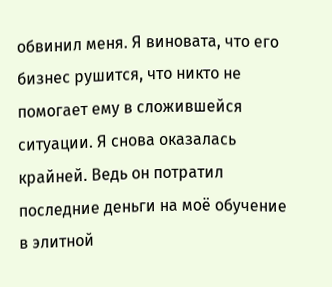обвинил меня. Я виновата, что его бизнес рушится, что никто не помогает ему в сложившейся ситуации. Я снова оказалась крайней. Ведь он потратил последние деньги на моё обучение в элитной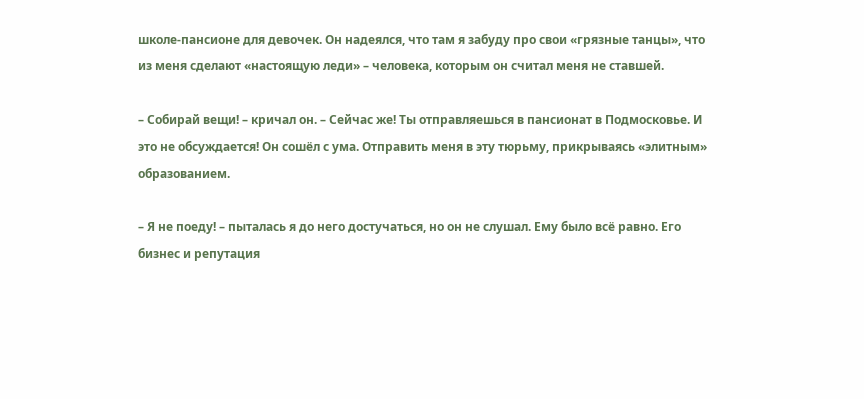школе-пансионе для девочек. Он надеялся, что там я забуду про свои «грязные танцы», что из меня сделают «настоящую леди» – человека, которым он считал меня не ставшей.

– Собирай вещи! – кричал он. – Сейчас же! Ты отправляешься в пансионат в Подмосковье. И это не обсуждается! Он сошёл с ума. Отправить меня в эту тюрьму, прикрываясь «элитным» образованием.

– Я не поеду! – пыталась я до него достучаться, но он не слушал. Ему было всё равно. Его бизнес и репутация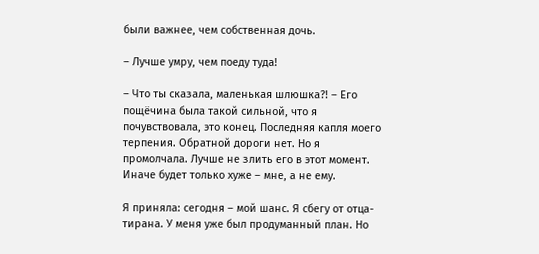были важнее, чем собственная дочь.

– Лучше умру, чем поеду туда!

– Что ты сказала, маленькая шлюшка?! – Его пощёчина была такой сильной, что я почувствовала, это конец. Последняя капля моего терпения. Обратной дороги нет. Но я промолчала. Лучше не злить его в этот момент. Иначе будет только хуже – мне, а не ему.

Я приняла: сегодня – мой шанс. Я сбегу от отца-тирана. У меня уже был продуманный план. Но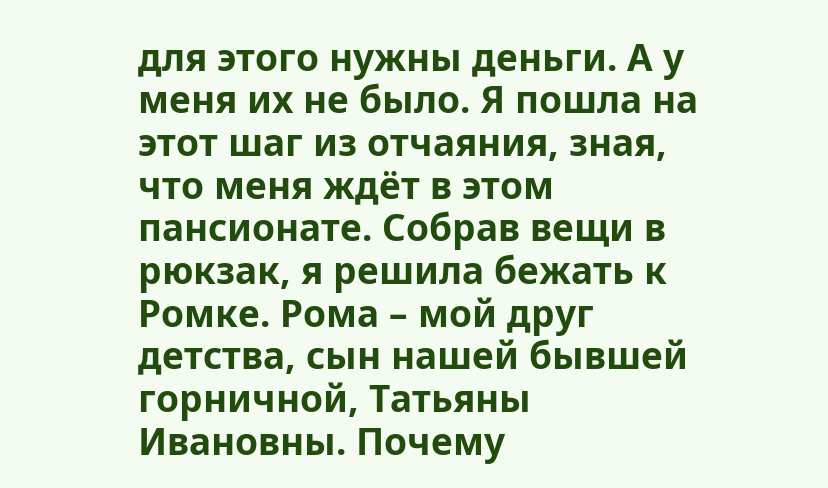для этого нужны деньги. А у меня их не было. Я пошла на этот шаг из отчаяния, зная, что меня ждёт в этом пансионате. Собрав вещи в рюкзак, я решила бежать к Ромке. Рома – мой друг детства, сын нашей бывшей горничной, Татьяны Ивановны. Почему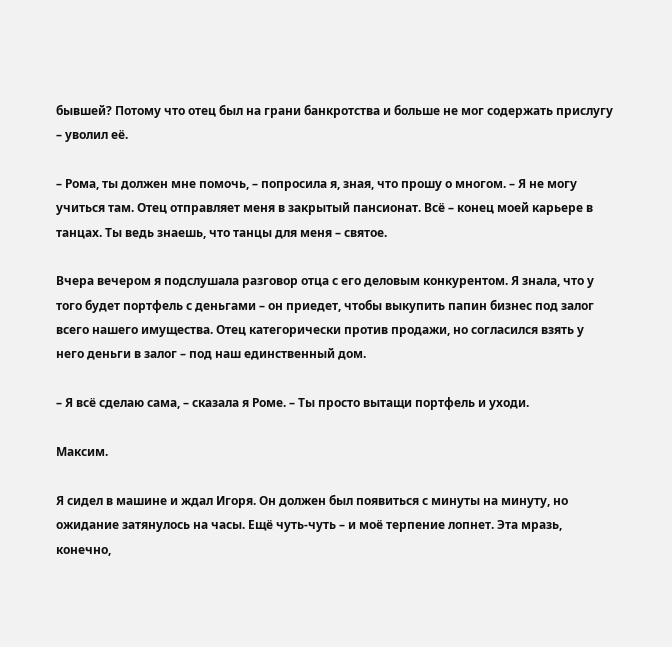бывшей? Потому что отец был на грани банкротства и больше не мог содержать прислугу – уволил её.

– Рома, ты должен мне помочь, – попросила я, зная, что прошу о многом. – Я не могу учиться там. Отец отправляет меня в закрытый пансионат. Всё – конец моей карьере в танцах. Ты ведь знаешь, что танцы для меня – святое.

Вчера вечером я подслушала разговор отца с его деловым конкурентом. Я знала, что у того будет портфель с деньгами – он приедет, чтобы выкупить папин бизнес под залог всего нашего имущества. Отец категорически против продажи, но согласился взять у него деньги в залог – под наш единственный дом.

– Я всё сделаю сама, – сказала я Роме. – Ты просто вытащи портфель и уходи.

Максим.

Я сидел в машине и ждал Игоря. Он должен был появиться с минуты на минуту, но ожидание затянулось на часы. Ещё чуть-чуть – и моё терпение лопнет. Эта мразь, конечно,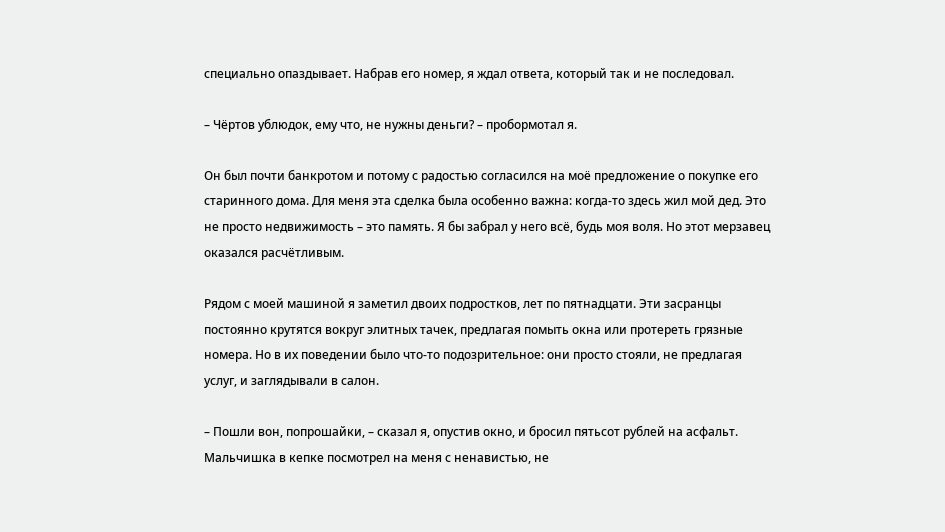специально опаздывает. Набрав его номер, я ждал ответа, который так и не последовал.

– Чёртов ублюдок, ему что, не нужны деньги? – пробормотал я.

Он был почти банкротом и потому с радостью согласился на моё предложение о покупке его старинного дома. Для меня эта сделка была особенно важна: когда-то здесь жил мой дед. Это не просто недвижимость – это память. Я бы забрал у него всё, будь моя воля. Но этот мерзавец оказался расчётливым.

Рядом с моей машиной я заметил двоих подростков, лет по пятнадцати. Эти засранцы постоянно крутятся вокруг элитных тачек, предлагая помыть окна или протереть грязные номера. Но в их поведении было что-то подозрительное: они просто стояли, не предлагая услуг, и заглядывали в салон.

– Пошли вон, попрошайки, – сказал я, опустив окно, и бросил пятьсот рублей на асфальт. Мальчишка в кепке посмотрел на меня с ненавистью, не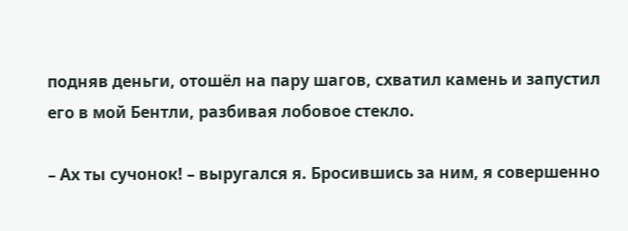подняв деньги, отошёл на пару шагов, схватил камень и запустил его в мой Бентли, разбивая лобовое стекло.

– Ах ты сучонок! – выругался я. Бросившись за ним, я совершенно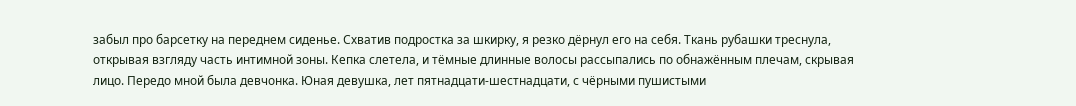забыл про барсетку на переднем сиденье. Схватив подростка за шкирку, я резко дёрнул его на себя. Ткань рубашки треснула, открывая взгляду часть интимной зоны. Кепка слетела, и тёмные длинные волосы рассыпались по обнажённым плечам, скрывая лицо. Передо мной была девчонка. Юная девушка, лет пятнадцати-шестнадцати, с чёрными пушистыми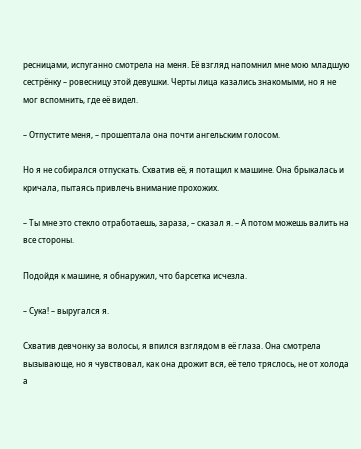ресницами, испуганно смотрела на меня. Её взгляд напомнил мне мою младшую сестрёнку – ровесницу этой девушки. Черты лица казались знакомыми, но я не мог вспомнить, где её видел.

– Отпустите меня, – прошептала она почти ангельским голосом.

Но я не собирался отпускать. Схватив её, я потащил к машине. Она брыкалась и кричала, пытаясь привлечь внимание прохожих.

– Ты мне это стекло отработаешь, зараза, – сказал я. – А потом можешь валить на все стороны.

Подойдя к машине, я обнаружил, что барсетка исчезла.

– Сука! – выругался я.

Схватив девчонку за волосы, я впился взглядом в её глаза. Она смотрела вызывающе, но я чувствовал, как она дрожит вся, её тело тряслось, не от холода а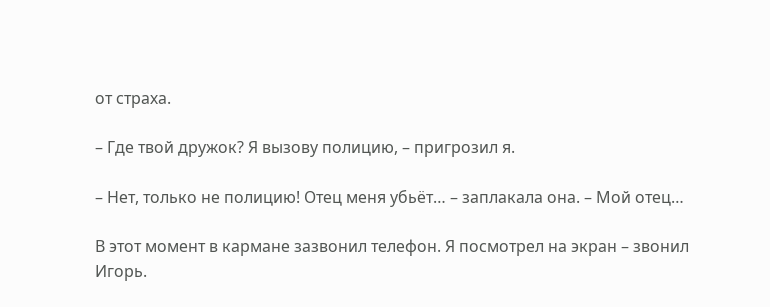от страха.

– Где твой дружок? Я вызову полицию, – пригрозил я.

– Нет, только не полицию! Отец меня убьёт… – заплакала она. – Мой отец…

В этот момент в кармане зазвонил телефон. Я посмотрел на экран – звонил Игорь.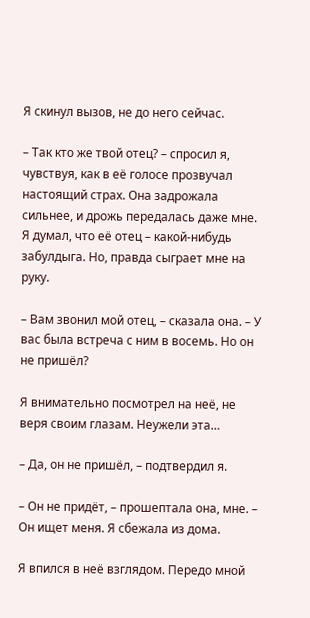Я скинул вызов, не до него сейчас.

– Так кто же твой отец? – спросил я, чувствуя, как в её голосе прозвучал настоящий страх. Она задрожала сильнее, и дрожь передалась даже мне. Я думал, что её отец – какой-нибудь забулдыга. Но, правда сыграет мне на руку.

– Вам звонил мой отец, – сказала она. – У вас была встреча с ним в восемь. Но он не пришёл?

Я внимательно посмотрел на неё, не веря своим глазам. Неужели эта…

– Да, он не пришёл, – подтвердил я.

– Он не придёт, – прошептала она, мне. – Он ищет меня. Я сбежала из дома.

Я впился в неё взглядом. Передо мной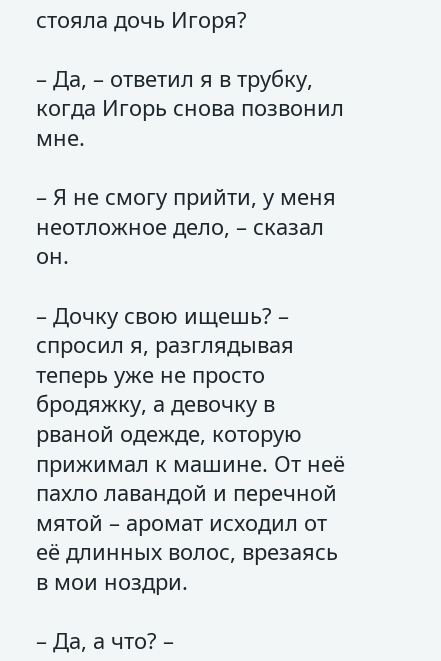стояла дочь Игоря?

– Да, – ответил я в трубку, когда Игорь снова позвонил мне.

– Я не смогу прийти, у меня неотложное дело, – сказал он.

– Дочку свою ищешь? – спросил я, разглядывая теперь уже не просто бродяжку, а девочку в рваной одежде, которую прижимал к машине. От неё пахло лавандой и перечной мятой – аромат исходил от её длинных волос, врезаясь в мои ноздри.

– Да, а что? –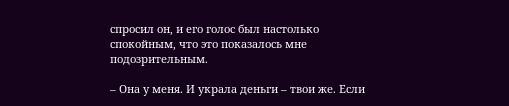спросил он, и его голос был настолько спокойным, что это показалось мне подозрительным.

– Она у меня. И украла деньги – твои же. Если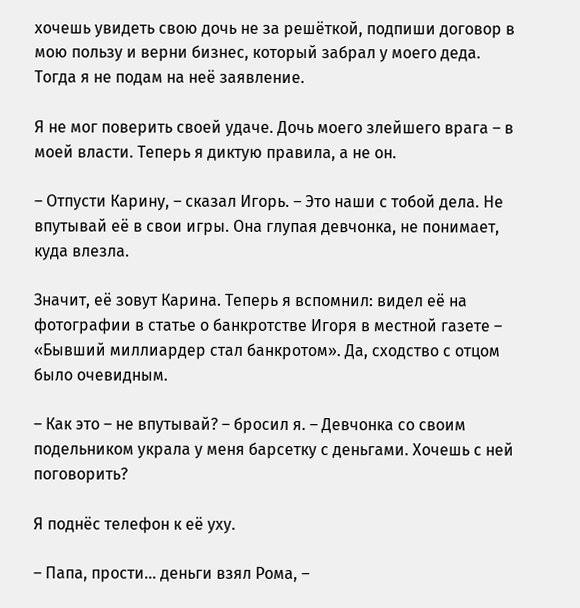хочешь увидеть свою дочь не за решёткой, подпиши договор в мою пользу и верни бизнес, который забрал у моего деда. Тогда я не подам на неё заявление.

Я не мог поверить своей удаче. Дочь моего злейшего врага – в моей власти. Теперь я диктую правила, а не он.

– Отпусти Карину, – сказал Игорь. – Это наши с тобой дела. Не впутывай её в свои игры. Она глупая девчонка, не понимает, куда влезла.

Значит, её зовут Карина. Теперь я вспомнил: видел её на фотографии в статье о банкротстве Игоря в местной газете – «Бывший миллиардер стал банкротом». Да, сходство с отцом было очевидным.

– Как это – не впутывай? – бросил я. – Девчонка со своим подельником украла у меня барсетку с деньгами. Хочешь с ней поговорить?

Я поднёс телефон к её уху.

– Папа, прости… деньги взял Рома, –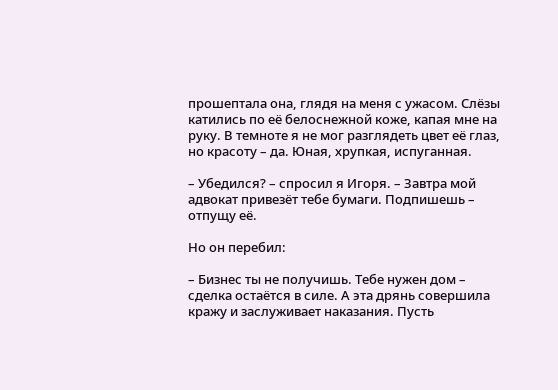прошептала она, глядя на меня с ужасом. Слёзы катились по её белоснежной коже, капая мне на руку. В темноте я не мог разглядеть цвет её глаз, но красоту – да. Юная, хрупкая, испуганная.

– Убедился? – спросил я Игоря. – Завтра мой адвокат привезёт тебе бумаги. Подпишешь – отпущу её.

Но он перебил:

– Бизнес ты не получишь. Тебе нужен дом – сделка остаётся в силе. А эта дрянь совершила кражу и заслуживает наказания. Пусть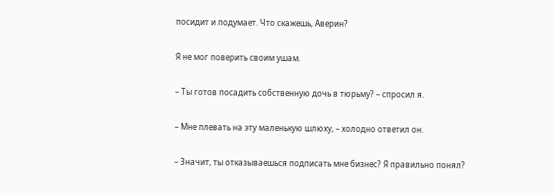посидит и подумает. Что скажешь, Аверин?

Я не мог поверить своим ушам.

– Ты готов посадить собственную дочь в тюрьму? – спросил я.

– Мне плевать на эту маленькую шлюху, – холодно ответил он.

– Значит, ты отказываешься подписать мне бизнес? Я правильно понял?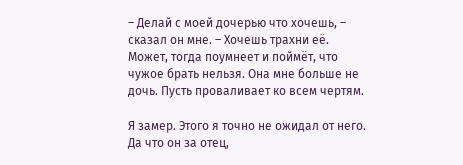– Делай с моей дочерью что хочешь, – сказал он мне. – Хочешь трахни её. Может, тогда поумнеет и поймёт, что чужое брать нельзя. Она мне больше не дочь. Пусть проваливает ко всем чертям.

Я замер. Этого я точно не ожидал от него. Да что он за отец,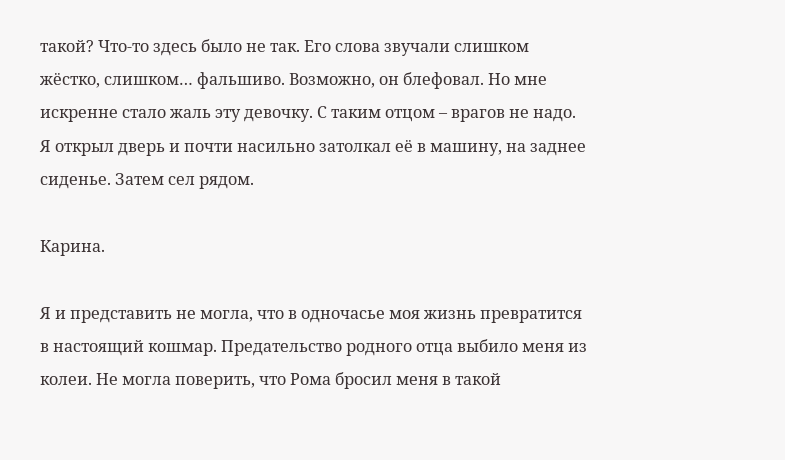такой? Что-то здесь было не так. Его слова звучали слишком жёстко, слишком… фальшиво. Возможно, он блефовал. Но мне искренне стало жаль эту девочку. С таким отцом – врагов не надо. Я открыл дверь и почти насильно затолкал её в машину, на заднее сиденье. Затем сел рядом.

Карина.

Я и представить не могла, что в одночасье моя жизнь превратится в настоящий кошмар. Предательство родного отца выбило меня из колеи. Не могла поверить, что Рома бросил меня в такой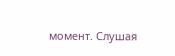момент. Слушая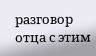разговор отца с этим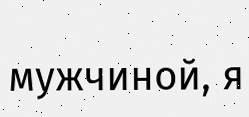мужчиной, я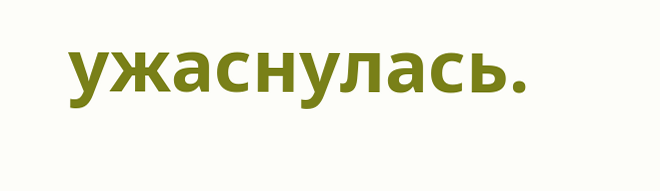ужаснулась.